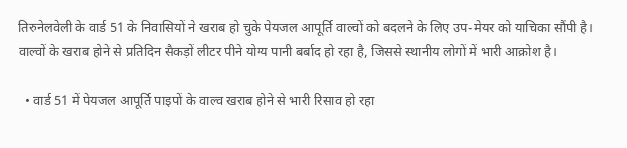तिरुनेलवेली के वार्ड 51 के निवासियों ने खराब हो चुके पेयजल आपूर्ति वाल्वों को बदलने के लिए उप-मेयर को याचिका सौंपी है। वाल्वों के खराब होने से प्रतिदिन सैकड़ों लीटर पीने योग्य पानी बर्बाद हो रहा है, जिससे स्थानीय लोगों में भारी आक्रोश है।

  • वार्ड 51 में पेयजल आपूर्ति पाइपों के वाल्व खराब होने से भारी रिसाव हो रहा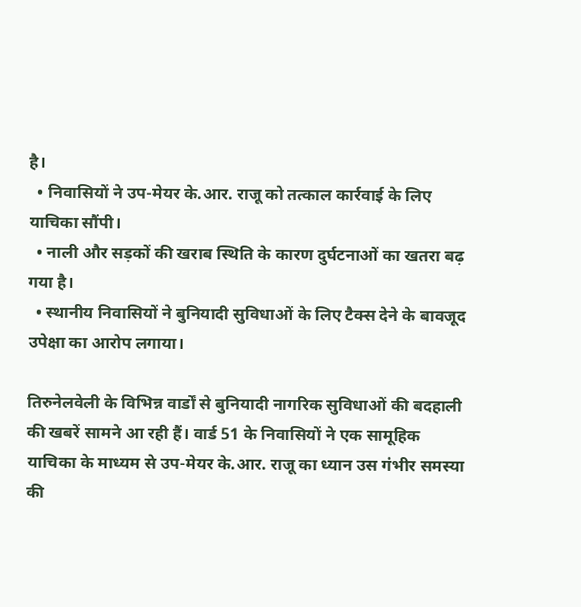है।
  • निवासियों ने उप-मेयर के.आर. राजू को तत्काल कार्रवाई के लिए याचिका सौंपी।
  • नाली और सड़कों की खराब स्थिति के कारण दुर्घटनाओं का खतरा बढ़ गया है।
  • स्थानीय निवासियों ने बुनियादी सुविधाओं के लिए टैक्स देने के बावजूद उपेक्षा का आरोप लगाया।

तिरुनेलवेली के विभिन्न वार्डों से बुनियादी नागरिक सुविधाओं की बदहाली की खबरें सामने आ रही हैं। वार्ड 51 के निवासियों ने एक सामूहिक याचिका के माध्यम से उप-मेयर के.आर. राजू का ध्यान उस गंभीर समस्या की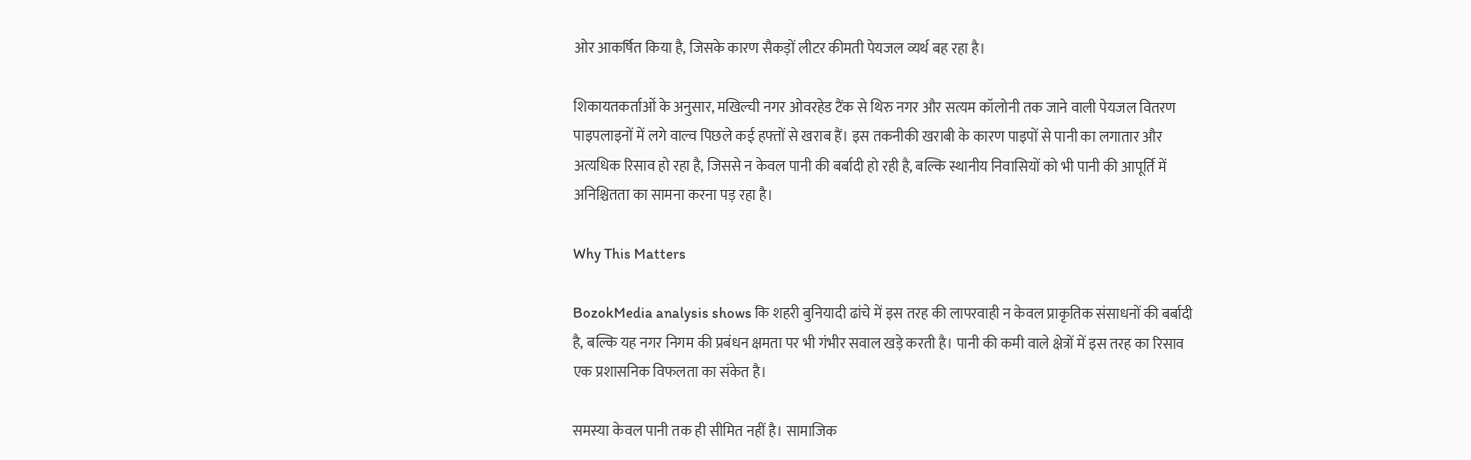ओर आकर्षित किया है, जिसके कारण सैकड़ों लीटर कीमती पेयजल व्यर्थ बह रहा है।

शिकायतकर्ताओं के अनुसार, मखिल्ची नगर ओवरहेड टैंक से थिरु नगर और सत्यम कॉलोनी तक जाने वाली पेयजल वितरण पाइपलाइनों में लगे वाल्व पिछले कई हफ्तों से खराब हैं। इस तकनीकी खराबी के कारण पाइपों से पानी का लगातार और अत्यधिक रिसाव हो रहा है, जिससे न केवल पानी की बर्बादी हो रही है, बल्कि स्थानीय निवासियों को भी पानी की आपूर्ति में अनिश्चितता का सामना करना पड़ रहा है।

Why This Matters

BozokMedia analysis shows कि शहरी बुनियादी ढांचे में इस तरह की लापरवाही न केवल प्राकृतिक संसाधनों की बर्बादी है, बल्कि यह नगर निगम की प्रबंधन क्षमता पर भी गंभीर सवाल खड़े करती है। पानी की कमी वाले क्षेत्रों में इस तरह का रिसाव एक प्रशासनिक विफलता का संकेत है।

समस्या केवल पानी तक ही सीमित नहीं है। सामाजिक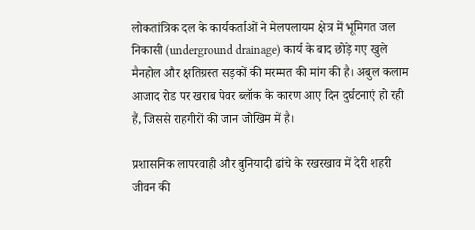लोकतांत्रिक दल के कार्यकर्ताओं ने मेलपलायम क्षेत्र में भूमिगत जल निकासी (underground drainage) कार्य के बाद छोड़े गए खुले मैनहोल और क्षतिग्रस्त सड़कों की मरम्मत की मांग की है। अबुल कलाम आजाद रोड पर खराब पेवर ब्लॉक के कारण आए दिन दुर्घटनाएं हो रही हैं, जिससे राहगीरों की जान जोखिम में है।

प्रशासनिक लापरवाही और बुनियादी ढांचे के रखरखाव में देरी शहरी जीवन की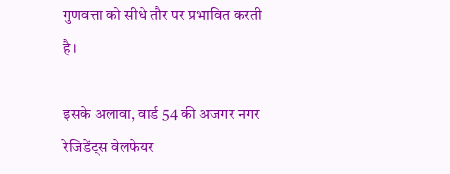गुणवत्ता को सीधे तौर पर प्रभावित करती है।

इसके अलावा, वार्ड 54 की अजगर नगर रेजिडेंट्स वेलफेयर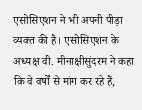एसोसिएशन ने भी अपनी पीड़ा व्यक्त की है। एसोसिएशन के अध्यक्ष वी. मीनाक्षीसुंदरम ने कहा कि वे वर्षों से मांग कर रहे हैं,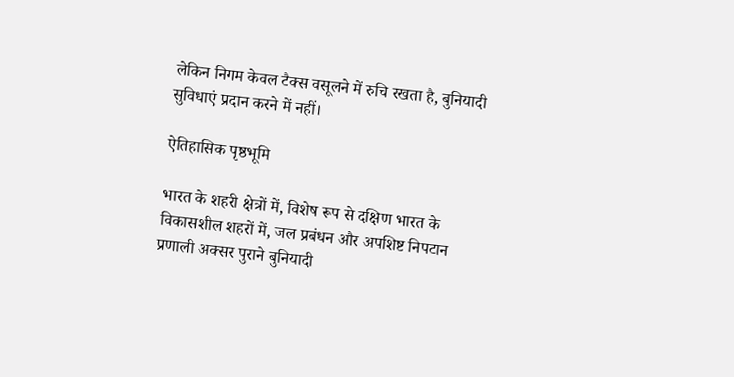लेकिन निगम केवल टैक्स वसूलने में रुचि रखता है, बुनियादी सुविधाएं प्रदान करने में नहीं।

ऐतिहासिक पृष्ठभूमि

भारत के शहरी क्षेत्रों में, विशेष रूप से दक्षिण भारत के विकासशील शहरों में, जल प्रबंधन और अपशिष्ट निपटान प्रणाली अक्सर पुराने बुनियादी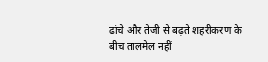ढांचे और तेजी से बढ़ते शहरीकरण के बीच तालमेल नहीं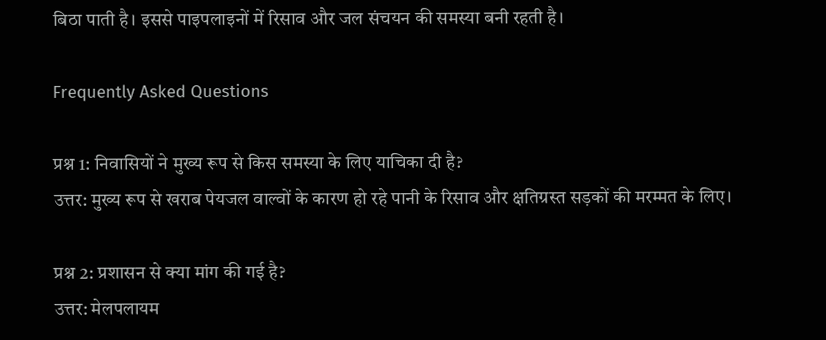बिठा पाती है। इससे पाइपलाइनों में रिसाव और जल संचयन की समस्या बनी रहती है।

Frequently Asked Questions

प्रश्न 1: निवासियों ने मुख्य रूप से किस समस्या के लिए याचिका दी है?
उत्तर: मुख्य रूप से खराब पेयजल वाल्वों के कारण हो रहे पानी के रिसाव और क्षतिग्रस्त सड़कों की मरम्मत के लिए।

प्रश्न 2: प्रशासन से क्या मांग की गई है?
उत्तर: मेलपलायम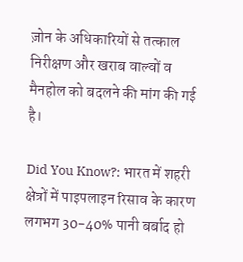ज़ोन के अधिकारियों से तत्काल निरीक्षण और खराब वाल्वों व मैनहोल को बदलने की मांग की गई है।

Did You Know?: भारत में शहरी क्षेत्रों में पाइपलाइन रिसाव के कारण लगभग 30-40% पानी बर्बाद हो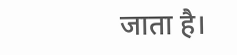जाता है।